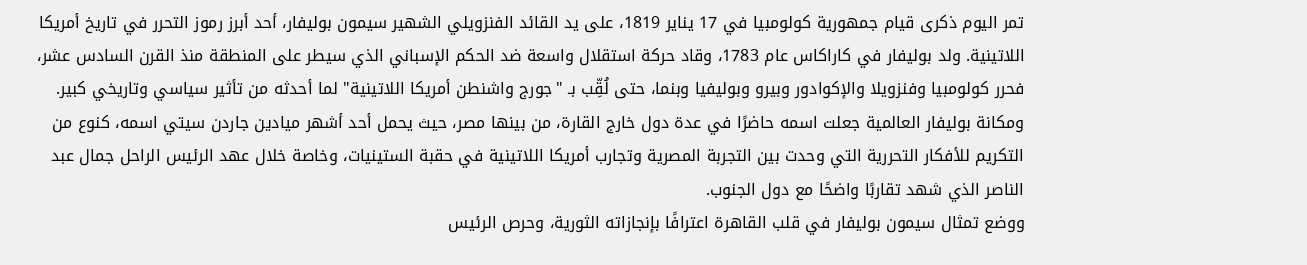تمر اليوم ذكرى قيام جمهورية كولومبيا في 17 يناير 1819، على يد القائد الفنزويلي الشهير سيمون بوليفار، أحد أبرز رموز التحرر في تاريخ أمريكا اللاتينية. ولد بوليفار في كاراكاس عام 1783، وقاد حركة استقلال واسعة ضد الحكم الإسباني الذي سيطر على المنطقة منذ القرن السادس عشر، فحرر كولومبيا وفنزويلا والإكوادور وبيرو وبوليفيا وبنما، حتى لُقِّب بـ "جورج واشنطن أمريكا اللاتينية" لما أحدثه من تأثير سياسي وتاريخي كبير.
ومكانة بوليفار العالمية جعلت اسمه حاضرًا في عدة دول خارج القارة، من بينها مصر، حيث يحمل أحد أشهر ميادين جاردن سيتي اسمه، كنوع من التكريم للأفكار التحررية التي وحدت بين التجربة المصرية وتجارب أمريكا اللاتينية في حقبة الستينيات، وخاصة خلال عهد الرئيس الراحل جمال عبد الناصر الذي شهد تقاربًا واضحًا مع دول الجنوب.
ووضع تمثال سيمون بوليفار في قلب القاهرة اعترافًا بإنجازاته الثورية، وحرص الرئيس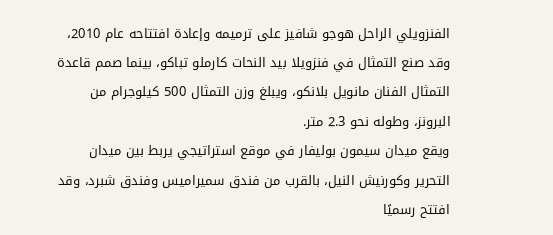الفنزويلي الراحل هوجو شافيز على ترميمه وإعادة افتتاحه عام 2010، وقد صنع التمثال في فنزويلا بيد النحات كارملو تباكو، بينما صمم قاعدة التمثال الفنان مانويل بلانكو، ويبلغ وزن التمثال 500 كيلوجرام من البرونز، وطوله نحو 2.3 متر.
ويقع ميدان سيمون بوليفار في موقع استراتيجي يربط بين ميدان التحرير وكورنيش النيل، بالقرب من فندق سميراميس وفندق شبرد، وقد افتتح رسميًا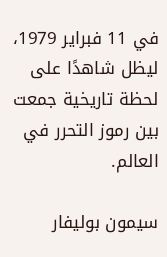في 11 فبراير 1979، ليظل شاهدًا على لحظة تاريخية جمعت بين رموز التحرر في العالم.

سيمون بوليفار